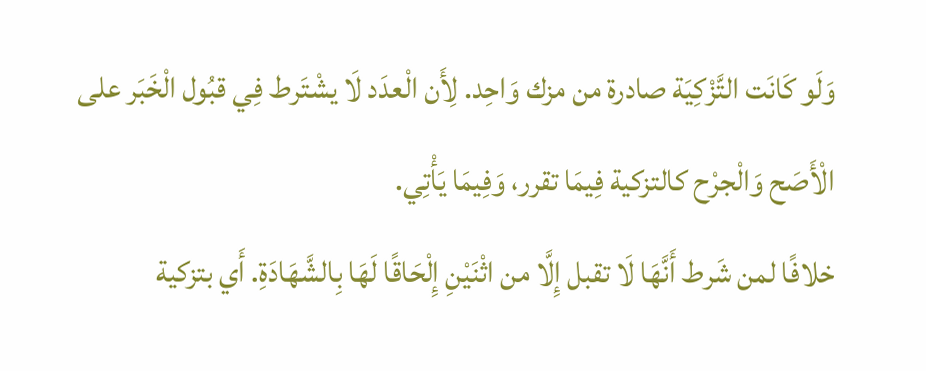وَلَو كَانَت التَّزْكِيَة صادرة من مزك وَاحِد. لِأَن الْعدَد لَا يشْتَرط فِي قبُول الْخَبَر على الْأَصَح وَالْجرْح كالتزكية فِيمَا تقرر، وَفِيمَا يَأْتِي.
خلافًا لمن شَرط أَنَّهَا لَا تقبل إِلَّا من اثْنَيْنِ إِلْحَاقًا لَهَا بِالشَّهَادَةِ. أَي بتزكية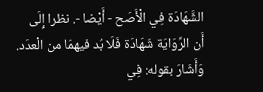الشَّهَادَة فِي الْأَصَح - أَيْضا -. نظرا إِلَى أَن الرِّوَايَة شَهَادَة فَلَا بُد فيهمَا من الْعدَد.
وَأَشَارَ بقوله: فِي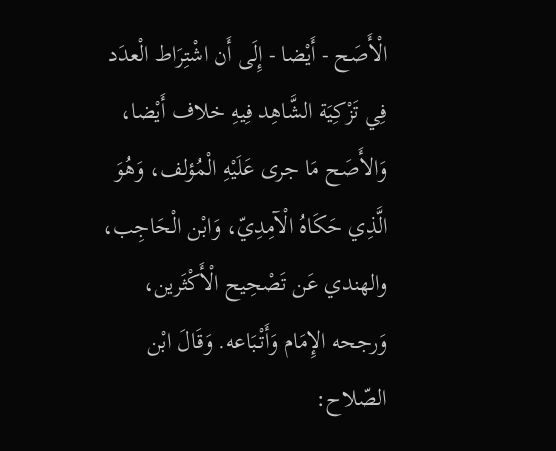الْأَصَح - أَيْضا - إِلَى أَن اشْتِرَاط الْعدَد فِي تَزْكِيَة الشَّاهِد فِيهِ خلاف أَيْضا، وَالأَصَح مَا جرى عَلَيْهِ الْمُؤلف، وَهُوَ الَّذِي حَكَاهُ الْآمِدِيّ، وَابْن الْحَاجِب، والهندي عَن تَصْحِيح الْأَكْثَرين، وَرجحه الإِمَام وَأَتْبَاعه. وَقَالَ ابْن الصّلاح: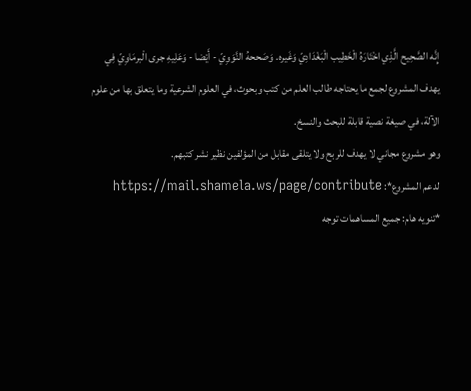إِنَّه الصَّحِيح الَّذِي اخْتَارَهُ الْخَطِيب الْبَغْدَادِيّ وَغَيره. وَصَححهُ النَّوَوِيّ - أَيْضا - وَعَلِيهِ جرى الْبرمَاوِيّ فِي
يهدف المشروع لجمع ما يحتاجه طالب العلم من كتب وبحوث، في العلوم الشرعية وما يتعلق بها من علوم الآلة، في صيغة نصية قابلة للبحث والنسخ.
وهو مشروع مجاني لا يهدف للربح ولا يتلقى مقابل من المؤلفين نظير نشر كتبهم.
لدعم المشروع*: https://mail.shamela.ws/page/contribute
*تنويه هام: جميع المساهمات توجه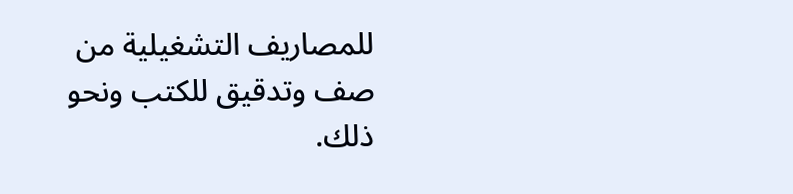للمصاريف التشغيلية من صف وتدقيق للكتب ونحو ذلك.